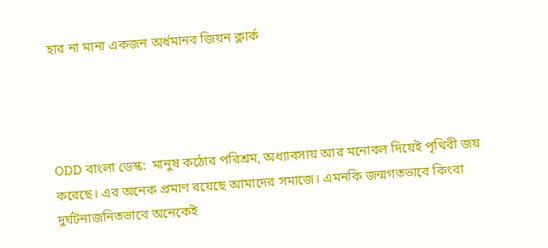হার না মানা একজন অর্ধমানব জিয়ন ক্লার্ক




ODD বাংলা ডেস্ক:  মানুষ কঠোর পরিশ্রম, অধ্যাবসায় আর মনোবল দিয়েই পৃথিবী জয় করেছে। এর অনেক প্রমাণ রয়েছে আমাদের সমাজে। এমনকি জন্মগতভাবে কিংবা দুর্ঘটনাজনিতভাবে অনেকেই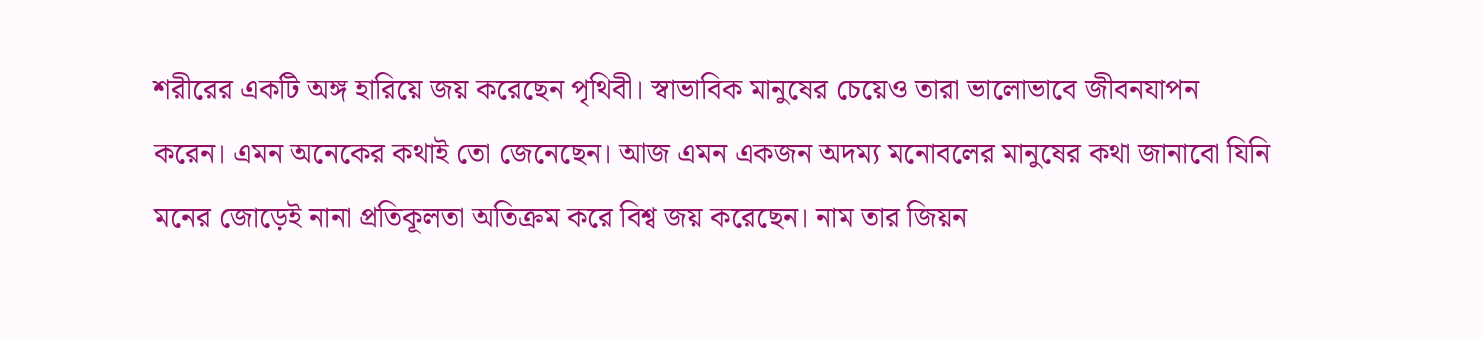শরীরের একটি অঙ্গ হারিয়ে জয় করেছেন পৃথিবী। স্বাভাবিক মানুষের চেয়েও তারা ভালোভাবে জীবনযাপন করেন। এমন অনেকের কথাই তো জেনেছেন। আজ এমন একজন অদম্য মনোবলের মানুষের কথা জানাবো যিনি মনের জোড়েই নানা প্রতিকূলতা অতিক্রম করে বিশ্ব জয় করেছেন। নাম তার জিয়ন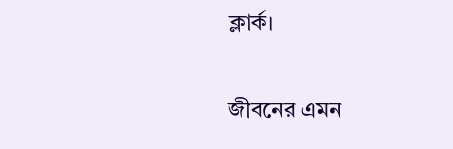ক্লার্ক।

জীবনের এমন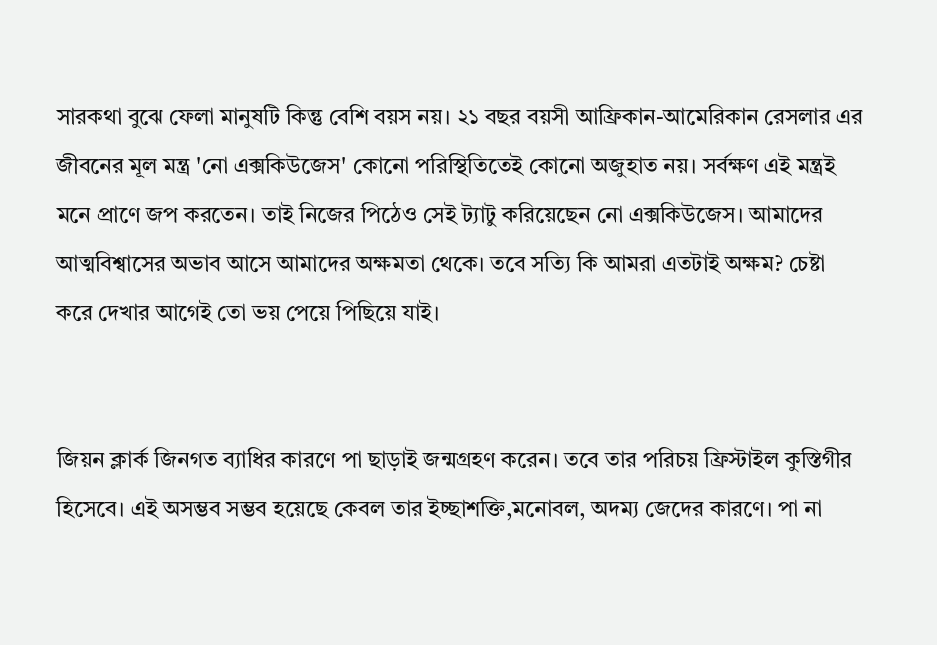সারকথা বুঝে ফেলা মানুষটি কিন্তু বেশি বয়স নয়। ২১ বছর বয়সী আফ্রিকান-আমেরিকান রেসলার এর জীবনের মূল মন্ত্র 'নো এক্সকিউজেস' কোনো পরিস্থিতিতেই কোনো অজুহাত নয়। সর্বক্ষণ এই মন্ত্রই মনে প্রাণে জপ করতেন। তাই নিজের পিঠেও সেই ট্যাটু করিয়েছেন নো এক্সকিউজেস। আমাদের আত্মবিশ্বাসের অভাব আসে আমাদের অক্ষমতা থেকে। তবে সত্যি কি আমরা এতটাই অক্ষম? চেষ্টা করে দেখার আগেই তো ভয় পেয়ে পিছিয়ে যাই।


জিয়ন ক্লার্ক জিনগত ব্যাধির কারণে পা ছাড়াই জন্মগ্রহণ করেন। তবে তার পরিচয় ফ্রিস্টাইল কুস্তিগীর হিসেবে। এই অসম্ভব সম্ভব হয়েছে কেবল তার ইচ্ছাশক্তি,মনোবল, অদম্য জেদের কারণে। পা না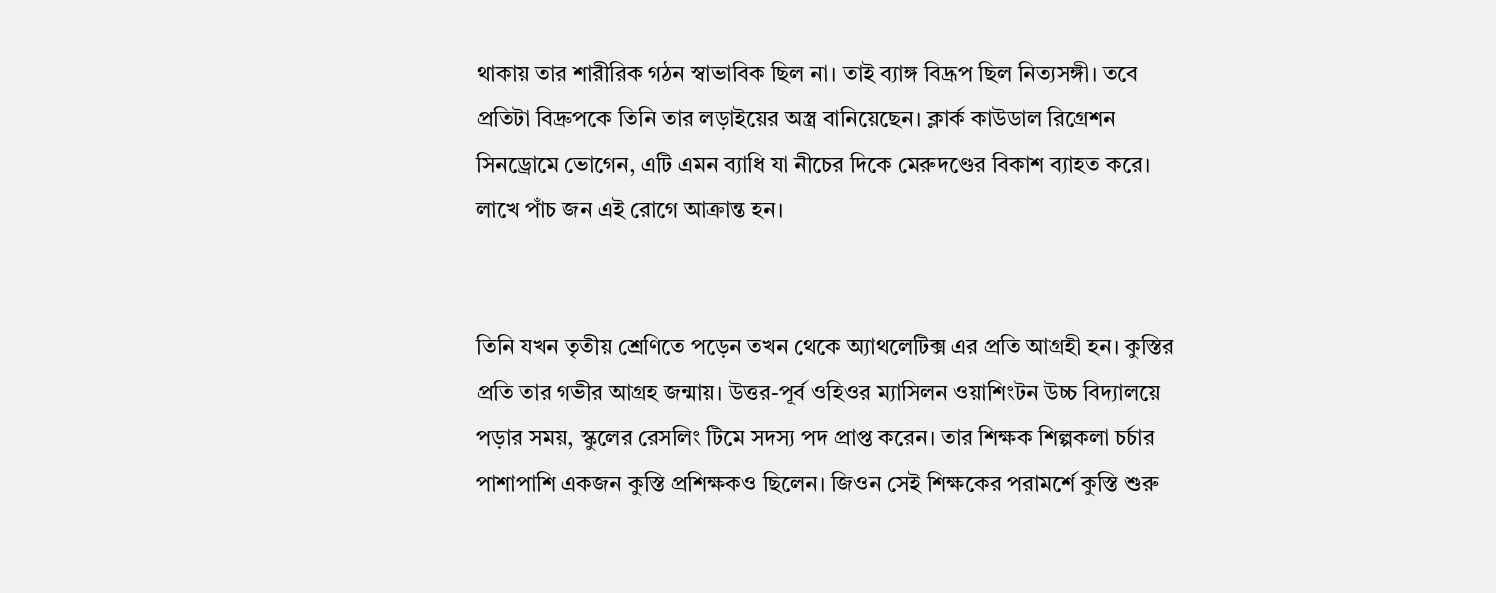থাকায় তার শারীরিক গঠন স্বাভাবিক ছিল না। তাই ব্যাঙ্গ বিদ্রূপ ছিল নিত্যসঙ্গী। তবে প্রতিটা বিদ্রুপকে তিনি তার লড়াইয়ের অস্ত্র বানিয়েছেন। ক্লার্ক কাউডাল রিগ্রেশন সিনড্রোমে ভোগেন, এটি এমন ব্যাধি যা নীচের দিকে মেরুদণ্ডের বিকাশ ব্যাহত করে। লাখে পাঁচ জন এই রোগে আক্রান্ত হন।


তিনি যখন তৃতীয় শ্রেণিতে পড়েন তখন থেকে অ্যাথলেটিক্স এর প্রতি আগ্রহী হন। কুস্তির প্রতি তার গভীর আগ্রহ জন্মায়। উত্তর-পূর্ব ওহিওর ম্যাসিলন ওয়াশিংটন উচ্চ বিদ্যালয়ে পড়ার সময়, স্কুলের রেসলিং টিমে সদস্য পদ প্রাপ্ত করেন। তার শিক্ষক শিল্পকলা চর্চার পাশাপাশি একজন কুস্তি প্রশিক্ষকও ছিলেন। জিওন সেই শিক্ষকের পরামর্শে কুস্তি শুরু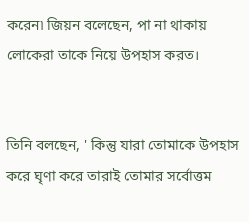করেন৷ জিয়ন বলেছেন, পা না থাকায় লোকেরা তাকে নিয়ে উপহাস করত।


তিনি বলছেন, ' কিন্তু যারা তোমাকে উপহাস করে ঘৃণা করে তারাই তোমার সর্বোত্তম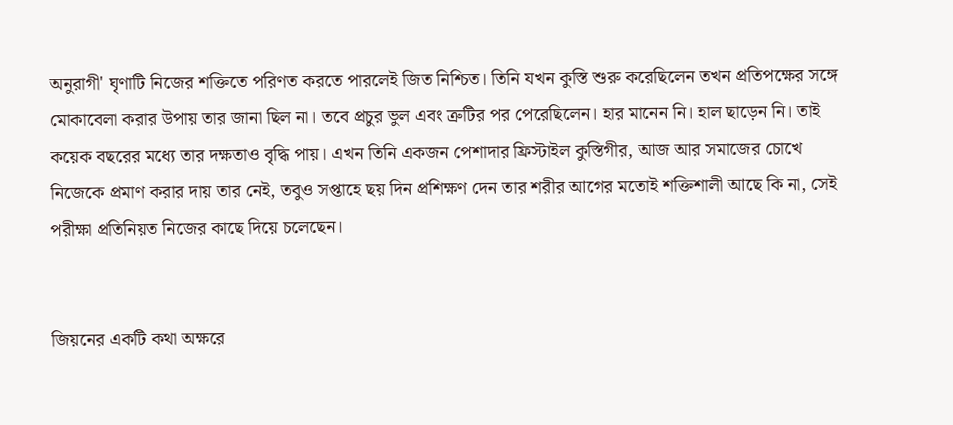অনুরাগী' ঘৃণাটি নিজের শক্তিতে পরিণত করতে পারলেই জিত নিশ্চিত। তিনি যখন কুস্তি শুরু করেছিলেন তখন প্রতিপক্ষের সঙ্গে মোকাবেলা করার উপায় তার জানা ছিল না। তবে প্রচুর ভুল এবং ত্রুটির পর পেরেছিলেন। হার মানেন নি। হাল ছাড়েন নি। তাই কয়েক বছরের মধ্যে তার দক্ষতাও বৃদ্ধি পায়। এখন তিনি একজন পেশাদার ফ্রিস্টাইল কুস্তিগীর, আজ আর সমাজের চোখে নিজেকে প্রমাণ করার দায় তার নেই, তবুও সপ্তাহে ছয় দিন প্রশিক্ষণ দেন তার শরীর আগের মতোই শক্তিশালী আছে কি না, সেই পরীক্ষা প্রতিনিয়ত নিজের কাছে দিয়ে চলেছেন।


জিয়নের একটি কথা অক্ষরে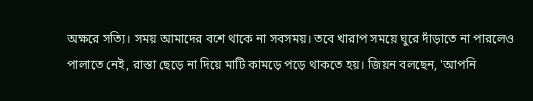অক্ষরে সত্যি। সময় আমাদের বশে থাকে না সবসময়। তবে খারাপ সময়ে ঘুরে দাঁড়াতে না পারলেও পালাতে নেই, রাস্তা ছেড়ে না দিয়ে মাটি কামড়ে পড়ে থাকতে হয়। জিয়ন বলছেন, 'আপনি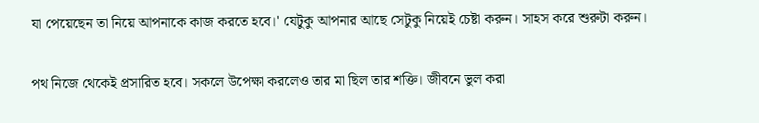যা পেয়েছেন তা নিয়ে আপনাকে কাজ করতে হবে।' যেটুকু আপনার আছে সেটুকু নিয়েই চেষ্টা করুন। সাহস করে শুরুটা করুন।


পথ নিজে থেকেই প্রসারিত হবে। সকলে উপেক্ষা করলেও তার মা ছিল তার শক্তি। জীবনে ভুল করা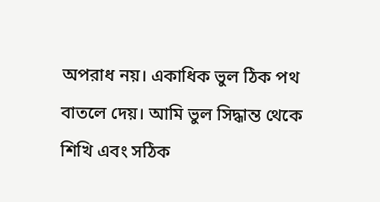অপরাধ নয়। একাধিক ভুল ঠিক পথ বাতলে দেয়। আমি ভুল সিদ্ধান্ত থেকে শিখি এবং সঠিক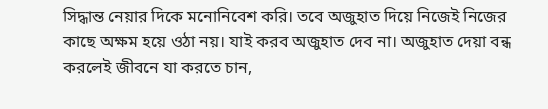সিদ্ধান্ত নেয়ার দিকে মনোনিবেশ করি। তবে অজুহাত দিয়ে নিজেই নিজের কাছে অক্ষম হয়ে ওঠা নয়। যাই করব অজুহাত দেব না। অজুহাত দেয়া বন্ধ করলেই জীবনে যা করতে চান,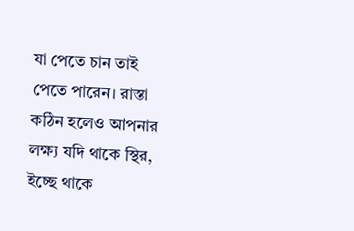যা পেতে চান তাই পেতে পারেন। রাস্তা কঠিন হলেও আপনার লক্ষ্য যদি থাকে স্থির, ইচ্ছে থাকে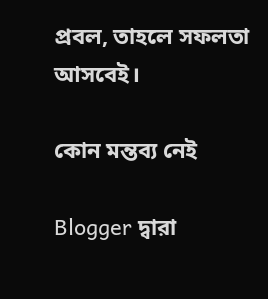প্রবল, তাহলে সফলতা আসবেই।

কোন মন্তব্য নেই

Blogger দ্বারা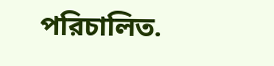পরিচালিত.